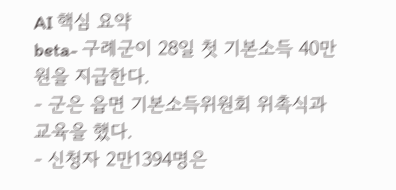AI 핵심 요약
beta- 구례군이 28일 첫 기본소득 40만원을 지급한다.
- 군은 읍면 기본소득위원회 위촉식과 교육을 했다.
- 신청자 2만1394명은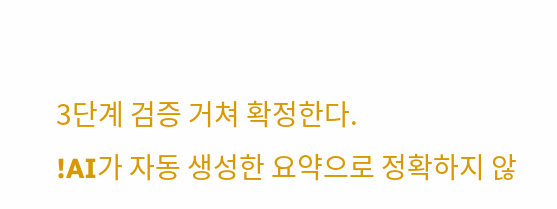3단계 검증 거쳐 확정한다.
!AI가 자동 생성한 요약으로 정확하지 않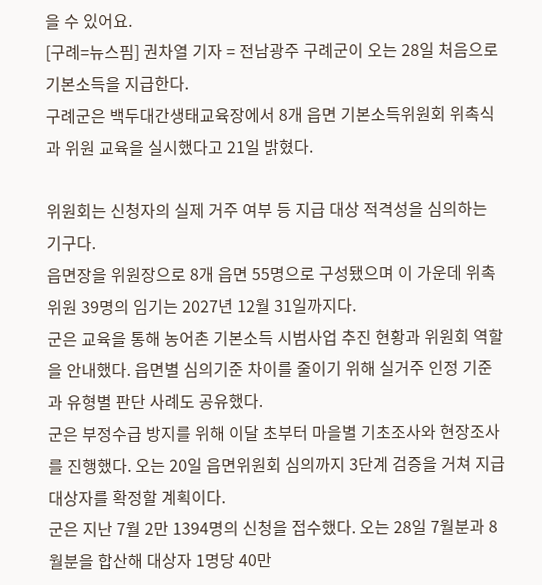을 수 있어요.
[구례=뉴스핌] 권차열 기자 = 전남광주 구례군이 오는 28일 처음으로 기본소득을 지급한다.
구례군은 백두대간생태교육장에서 8개 읍면 기본소득위원회 위촉식과 위원 교육을 실시했다고 21일 밝혔다.

위원회는 신청자의 실제 거주 여부 등 지급 대상 적격성을 심의하는 기구다.
읍면장을 위원장으로 8개 읍면 55명으로 구성됐으며 이 가운데 위촉위원 39명의 임기는 2027년 12월 31일까지다.
군은 교육을 통해 농어촌 기본소득 시범사업 추진 현황과 위원회 역할을 안내했다. 읍면별 심의기준 차이를 줄이기 위해 실거주 인정 기준과 유형별 판단 사례도 공유했다.
군은 부정수급 방지를 위해 이달 초부터 마을별 기초조사와 현장조사를 진행했다. 오는 20일 읍면위원회 심의까지 3단계 검증을 거쳐 지급 대상자를 확정할 계획이다.
군은 지난 7월 2만 1394명의 신청을 접수했다. 오는 28일 7월분과 8월분을 합산해 대상자 1명당 40만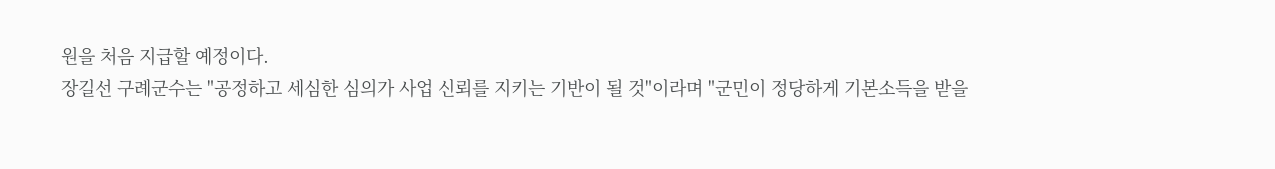원을 처음 지급할 예정이다.
장길선 구례군수는 "공정하고 세심한 심의가 사업 신뢰를 지키는 기반이 될 것"이라며 "군민이 정당하게 기본소득을 받을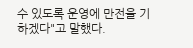수 있도록 운영에 만전을 기하겠다"고 말했다.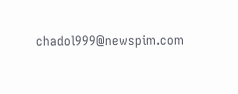chadol999@newspim.com